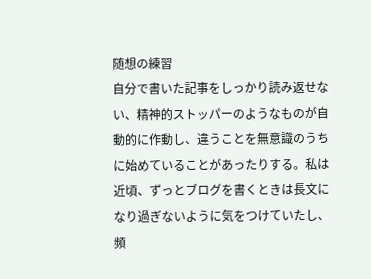随想の練習
自分で書いた記事をしっかり読み返せない、精神的ストッパーのようなものが自動的に作動し、違うことを無意識のうちに始めていることがあったりする。私は近頃、ずっとブログを書くときは長文になり過ぎないように気をつけていたし、頻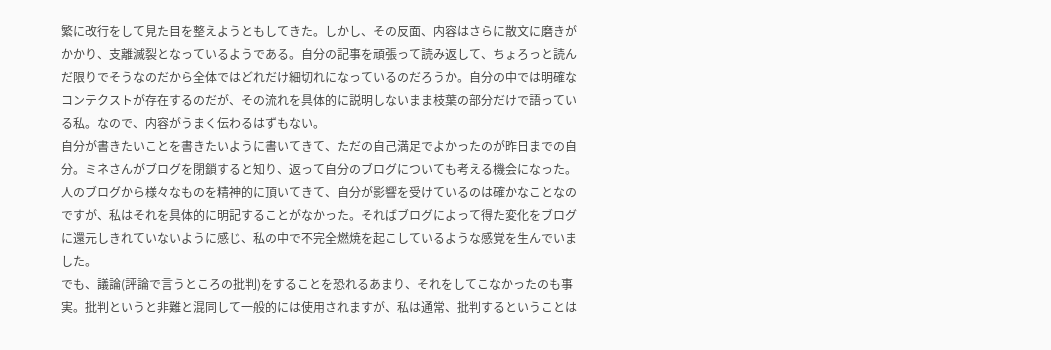繁に改行をして見た目を整えようともしてきた。しかし、その反面、内容はさらに散文に磨きがかかり、支離滅裂となっているようである。自分の記事を頑張って読み返して、ちょろっと読んだ限りでそうなのだから全体ではどれだけ細切れになっているのだろうか。自分の中では明確なコンテクストが存在するのだが、その流れを具体的に説明しないまま枝葉の部分だけで語っている私。なので、内容がうまく伝わるはずもない。
自分が書きたいことを書きたいように書いてきて、ただの自己満足でよかったのが昨日までの自分。ミネさんがブログを閉鎖すると知り、返って自分のブログについても考える機会になった。人のブログから様々なものを精神的に頂いてきて、自分が影響を受けているのは確かなことなのですが、私はそれを具体的に明記することがなかった。そればブログによって得た変化をブログに還元しきれていないように感じ、私の中で不完全燃焼を起こしているような感覚を生んでいました。
でも、議論(評論で言うところの批判)をすることを恐れるあまり、それをしてこなかったのも事実。批判というと非難と混同して一般的には使用されますが、私は通常、批判するということは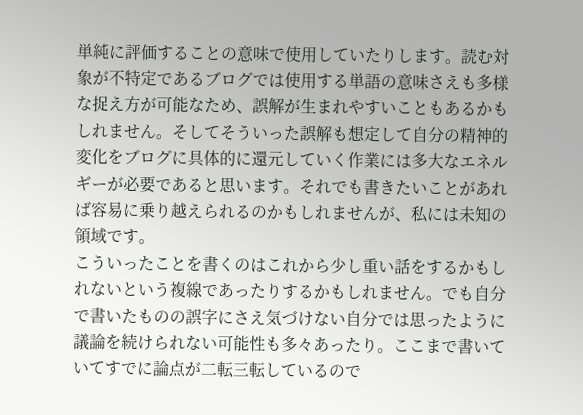単純に評価することの意味で使用していたりします。読む対象が不特定であるブログでは使用する単語の意味さえも多様な捉え方が可能なため、誤解が生まれやすいこともあるかもしれません。そしてそういった誤解も想定して自分の精神的変化をブログに具体的に還元していく作業には多大なエネルギーが必要であると思います。それでも書きたいことがあれば容易に乗り越えられるのかもしれませんが、私には未知の領域です。
こういったことを書くのはこれから少し重い話をするかもしれないという複線であったりするかもしれません。でも自分で書いたものの誤字にさえ気づけない自分では思ったように議論を続けられない可能性も多々あったり。ここまで書いていてすでに論点が二転三転しているので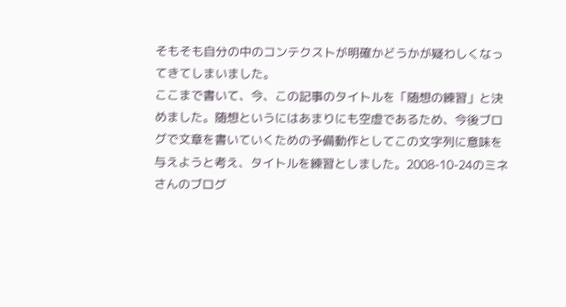そもそも自分の中のコンテクストが明確かどうかが疑わしくなってきてしまいました。
ここまで書いて、今、この記事のタイトルを「随想の練習」と決めました。随想というにはあまりにも空虚であるため、今後ブログで文章を書いていくための予備動作としてこの文字列に意味を与えようと考え、タイトルを練習としました。2008-10-24のミネさんのブログ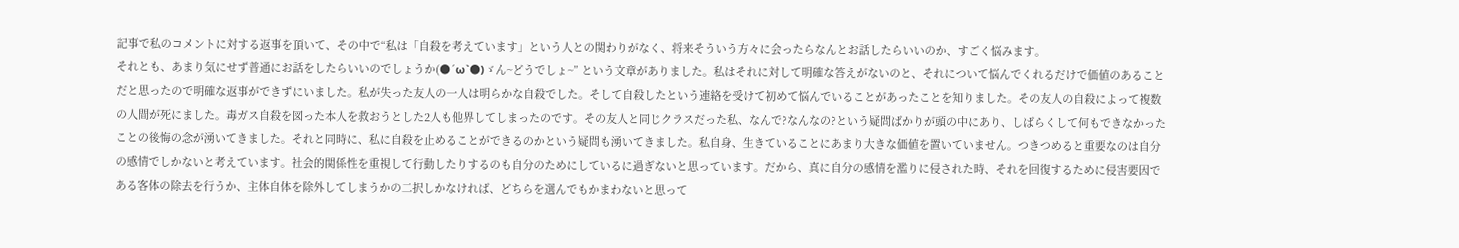記事で私のコメントに対する返事を頂いて、その中で“私は「自殺を考えています」という人との関わりがなく、将来そういう方々に会ったらなんとお話したらいいのか、すごく悩みます。
それとも、あまり気にせず普通にお話をしたらいいのでしょうか(●´ω`●)ゞん~どうでしょ~” という文章がありました。私はそれに対して明確な答えがないのと、それについて悩んでくれるだけで価値のあることだと思ったので明確な返事ができずにいました。私が失った友人の一人は明らかな自殺でした。そして自殺したという連絡を受けて初めて悩んでいることがあったことを知りました。その友人の自殺によって複数の人間が死にました。毒ガス自殺を図った本人を救おうとした2人も他界してしまったのです。その友人と同じクラスだった私、なんで?なんなの?という疑問ばかりが頭の中にあり、しばらくして何もできなかったことの後悔の念が湧いてきました。それと同時に、私に自殺を止めることができるのかという疑問も湧いてきました。私自身、生きていることにあまり大きな価値を置いていません。つきつめると重要なのは自分の感情でしかないと考えています。社会的関係性を重視して行動したりするのも自分のためにしているに過ぎないと思っています。だから、真に自分の感情を濫りに侵された時、それを回復するために侵害要因である客体の除去を行うか、主体自体を除外してしまうかの二択しかなければ、どちらを選んでもかまわないと思って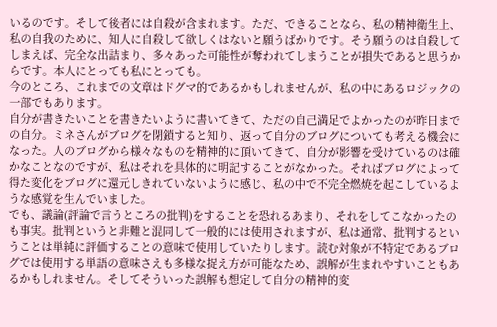いるのです。そして後者には自殺が含まれます。ただ、できることなら、私の精神衛生上、私の自我のために、知人に自殺して欲しくはないと願うばかりです。そう願うのは自殺してしまえば、完全な出詰まり、多々あった可能性が奪われてしまうことが損失であると思うからです。本人にとっても私にとっても。
今のところ、これまでの文章はドグマ的であるかもしれませんが、私の中にあるロジックの一部でもあります。
自分が書きたいことを書きたいように書いてきて、ただの自己満足でよかったのが昨日までの自分。ミネさんがブログを閉鎖すると知り、返って自分のブログについても考える機会になった。人のブログから様々なものを精神的に頂いてきて、自分が影響を受けているのは確かなことなのですが、私はそれを具体的に明記することがなかった。そればブログによって得た変化をブログに還元しきれていないように感じ、私の中で不完全燃焼を起こしているような感覚を生んでいました。
でも、議論(評論で言うところの批判)をすることを恐れるあまり、それをしてこなかったのも事実。批判というと非難と混同して一般的には使用されますが、私は通常、批判するということは単純に評価することの意味で使用していたりします。読む対象が不特定であるブログでは使用する単語の意味さえも多様な捉え方が可能なため、誤解が生まれやすいこともあるかもしれません。そしてそういった誤解も想定して自分の精神的変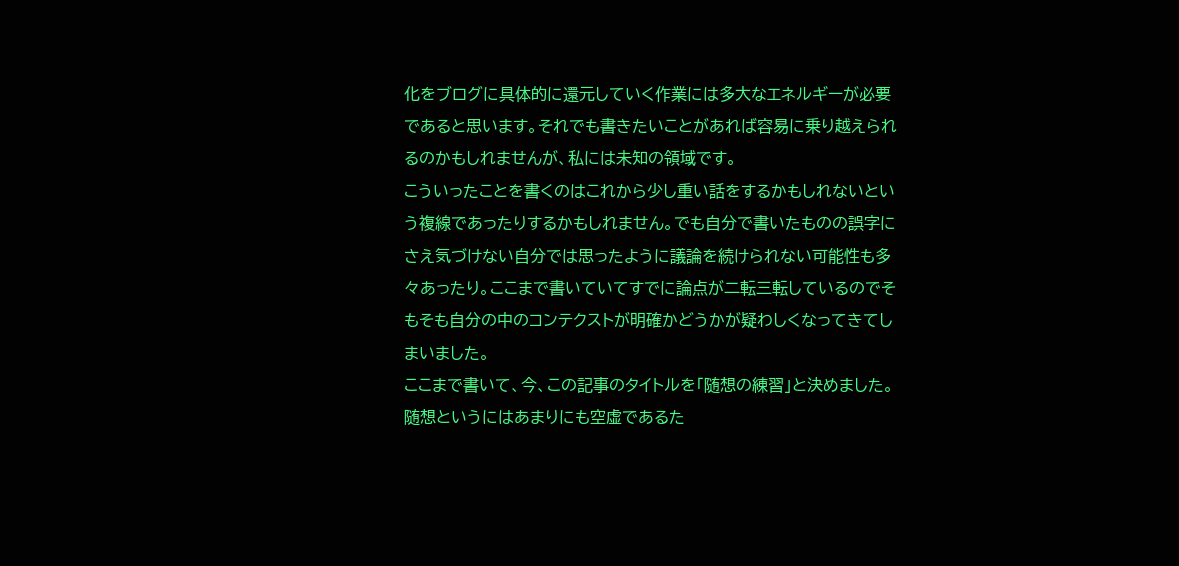化をブログに具体的に還元していく作業には多大なエネルギーが必要であると思います。それでも書きたいことがあれば容易に乗り越えられるのかもしれませんが、私には未知の領域です。
こういったことを書くのはこれから少し重い話をするかもしれないという複線であったりするかもしれません。でも自分で書いたものの誤字にさえ気づけない自分では思ったように議論を続けられない可能性も多々あったり。ここまで書いていてすでに論点が二転三転しているのでそもそも自分の中のコンテクストが明確かどうかが疑わしくなってきてしまいました。
ここまで書いて、今、この記事のタイトルを「随想の練習」と決めました。随想というにはあまりにも空虚であるた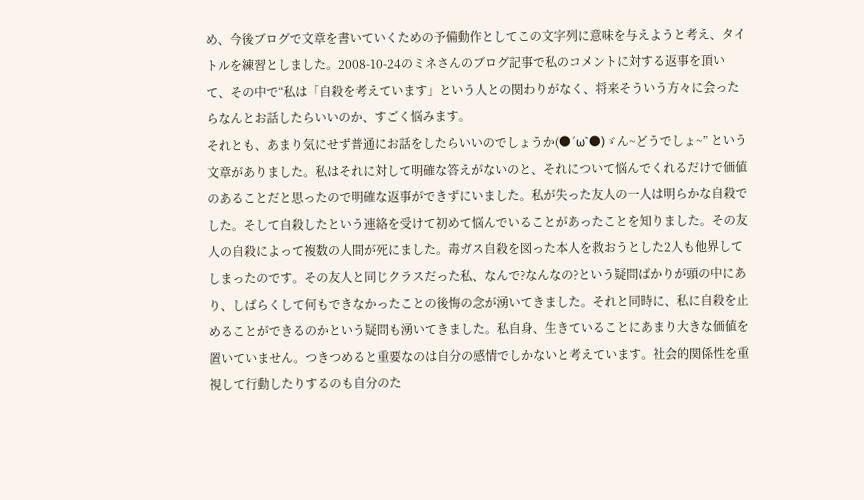め、今後ブログで文章を書いていくための予備動作としてこの文字列に意味を与えようと考え、タイトルを練習としました。2008-10-24のミネさんのブログ記事で私のコメントに対する返事を頂いて、その中で“私は「自殺を考えています」という人との関わりがなく、将来そういう方々に会ったらなんとお話したらいいのか、すごく悩みます。
それとも、あまり気にせず普通にお話をしたらいいのでしょうか(●´ω`●)ゞん~どうでしょ~” という文章がありました。私はそれに対して明確な答えがないのと、それについて悩んでくれるだけで価値のあることだと思ったので明確な返事ができずにいました。私が失った友人の一人は明らかな自殺でした。そして自殺したという連絡を受けて初めて悩んでいることがあったことを知りました。その友人の自殺によって複数の人間が死にました。毒ガス自殺を図った本人を救おうとした2人も他界してしまったのです。その友人と同じクラスだった私、なんで?なんなの?という疑問ばかりが頭の中にあり、しばらくして何もできなかったことの後悔の念が湧いてきました。それと同時に、私に自殺を止めることができるのかという疑問も湧いてきました。私自身、生きていることにあまり大きな価値を置いていません。つきつめると重要なのは自分の感情でしかないと考えています。社会的関係性を重視して行動したりするのも自分のた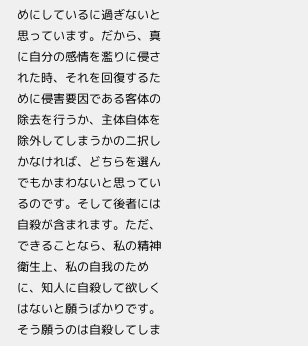めにしているに過ぎないと思っています。だから、真に自分の感情を濫りに侵された時、それを回復するために侵害要因である客体の除去を行うか、主体自体を除外してしまうかの二択しかなければ、どちらを選んでもかまわないと思っているのです。そして後者には自殺が含まれます。ただ、できることなら、私の精神衛生上、私の自我のために、知人に自殺して欲しくはないと願うばかりです。そう願うのは自殺してしま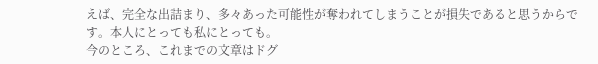えば、完全な出詰まり、多々あった可能性が奪われてしまうことが損失であると思うからです。本人にとっても私にとっても。
今のところ、これまでの文章はドグ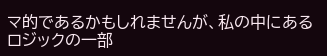マ的であるかもしれませんが、私の中にあるロジックの一部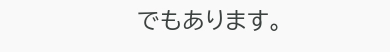でもあります。